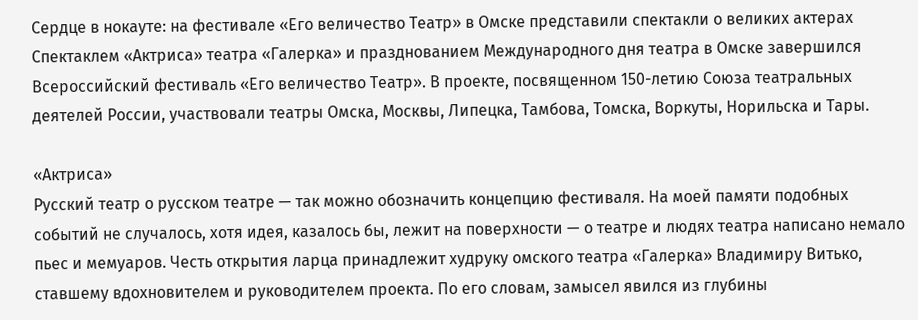Сердце в нокауте: на фестивале «Его величество Театр» в Омске представили спектакли о великих актерах
Спектаклем «Актриса» театра «Галерка» и празднованием Международного дня театра в Омске завершился Всероссийский фестиваль «Его величество Театр». В проекте, посвященном 150-летию Союза театральных деятелей России, участвовали театры Омска, Москвы, Липецка, Тамбова, Томска, Воркуты, Норильска и Тары.

«Актриса»
Русский театр о русском театре — так можно обозначить концепцию фестиваля. На моей памяти подобных событий не случалось, хотя идея, казалось бы, лежит на поверхности — о театре и людях театра написано немало пьес и мемуаров. Честь открытия ларца принадлежит худруку омского театра «Галерка» Владимиру Витько, ставшему вдохновителем и руководителем проекта. По его словам, замысел явился из глубины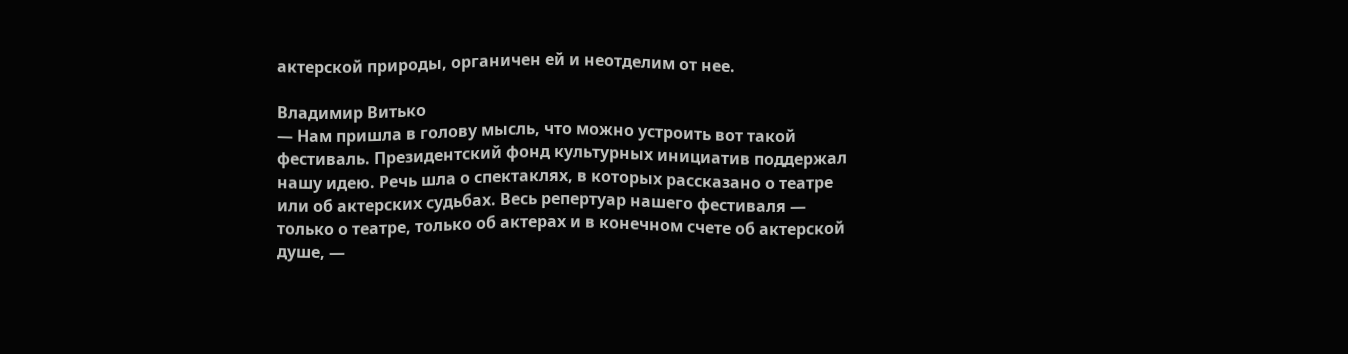актерской природы, органичен ей и неотделим от нее.

Владимир Витько
— Нам пришла в голову мысль, что можно устроить вот такой фестиваль. Президентский фонд культурных инициатив поддержал нашу идею. Речь шла о спектаклях, в которых рассказано о театре или об актерских судьбах. Весь репертуар нашего фестиваля — только о театре, только об актерах и в конечном счете об актерской душе, —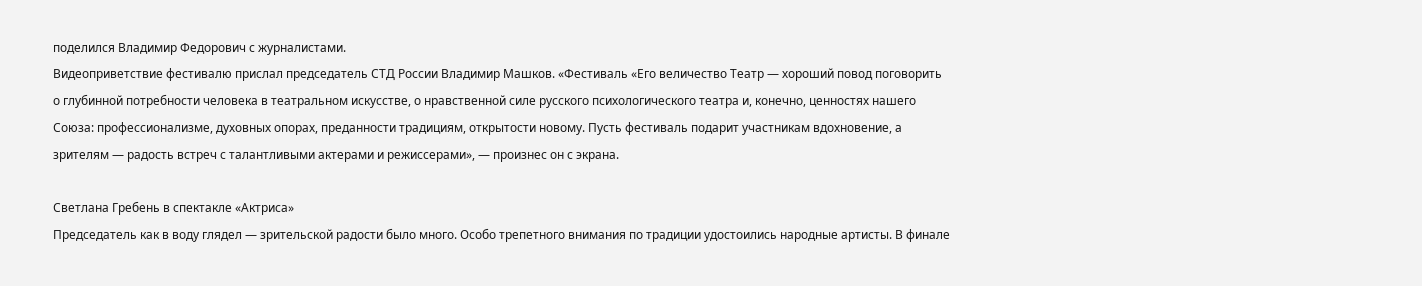поделился Владимир Федорович с журналистами.
Видеоприветствие фестивалю прислал председатель СТД России Владимир Машков. «Фестиваль «Его величество Театр — хороший повод поговорить о глубинной потребности человека в театральном искусстве, о нравственной силе русского психологического театра и, конечно, ценностях нашего Союза: профессионализме, духовных опорах, преданности традициям, открытости новому. Пусть фестиваль подарит участникам вдохновение, а зрителям — радость встреч с талантливыми актерами и режиссерами», — произнес он с экрана.

Светлана Гребень в спектакле «Актриса»
Председатель как в воду глядел — зрительской радости было много. Особо трепетного внимания по традиции удостоились народные артисты. В финале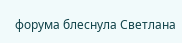форума блеснула Светлана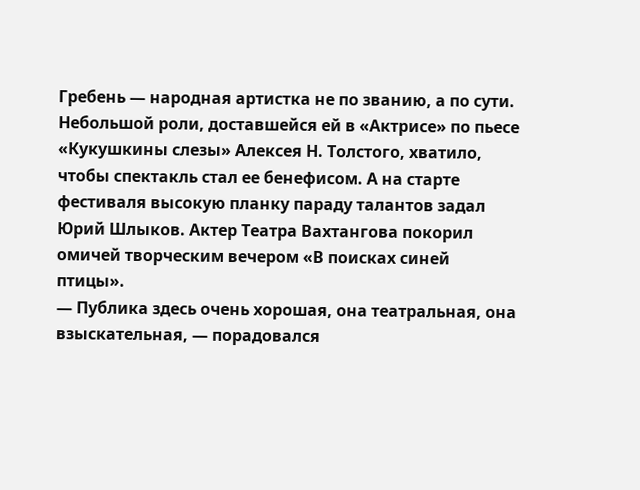Гребень — народная артистка не по званию, а по сути. Небольшой роли, доставшейся ей в «Актрисе» по пьесе «Кукушкины слезы» Алексея Н. Толстого, хватило, чтобы спектакль стал ее бенефисом. А на старте фестиваля высокую планку параду талантов задал Юрий Шлыков. Актер Театра Вахтангова покорил омичей творческим вечером «В поисках синей птицы».
— Публика здесь очень хорошая, она театральная, она взыскательная, — порадовался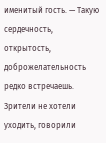именитый гость. — Такую сердечность, открытость, доброжелательность редко встречаешь. Зрители не хотели уходить, говорили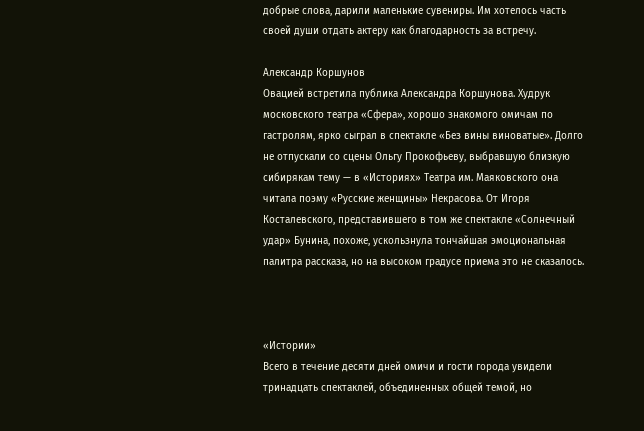добрые слова, дарили маленькие сувениры. Им хотелось часть своей души отдать актеру как благодарность за встречу.

Александр Коршунов
Овацией встретила публика Александра Коршунова. Худрук московского театра «Сфера», хорошо знакомого омичам по гастролям, ярко сыграл в спектакле «Без вины виноватые». Долго не отпускали со сцены Ольгу Прокофьеву, выбравшую близкую сибирякам тему — в «Историях» Театра им. Маяковского она читала поэму «Русские женщины» Некрасова. От Игоря Косталевского, представившего в том же спектакле «Солнечный удар» Бунина, похоже, ускользнула тончайшая эмоциональная палитра рассказа, но на высоком градусе приема это не сказалось.



«Истории»
Всего в течение десяти дней омичи и гости города увидели тринадцать спектаклей, объединенных общей темой, но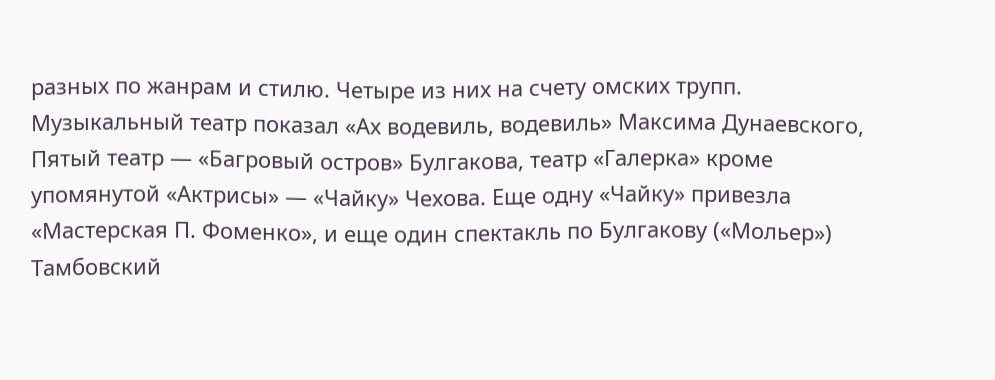разных по жанрам и стилю. Четыре из них на счету омских трупп. Музыкальный театр показал «Ах водевиль, водевиль» Максима Дунаевского, Пятый театр — «Багровый остров» Булгакова, театр «Галерка» кроме упомянутой «Актрисы» — «Чайку» Чехова. Еще одну «Чайку» привезла «Мастерская П. Фоменко», и еще один спектакль по Булгакову («Мольер») Тамбовский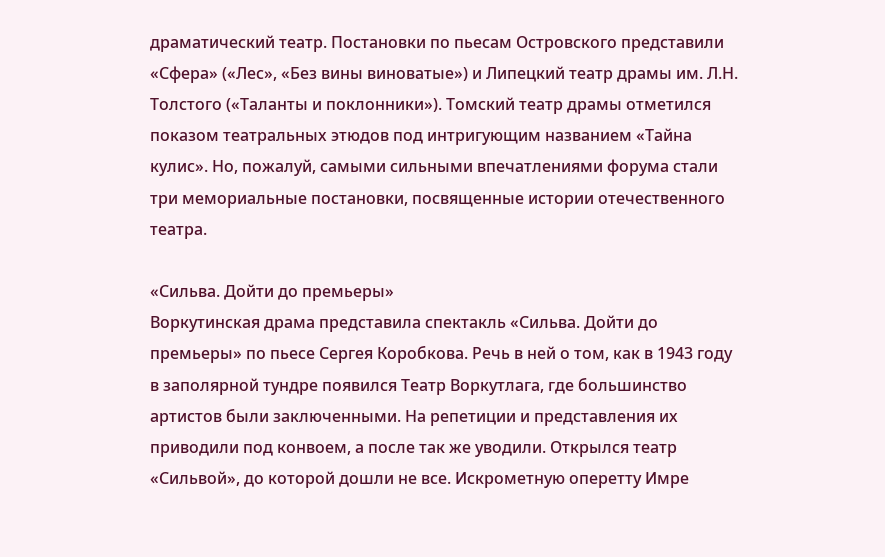драматический театр. Постановки по пьесам Островского представили «Сфера» («Лес», «Без вины виноватые») и Липецкий театр драмы им. Л.Н. Толстого («Таланты и поклонники»). Томский театр драмы отметился показом театральных этюдов под интригующим названием «Тайна кулис». Но, пожалуй, самыми сильными впечатлениями форума стали три мемориальные постановки, посвященные истории отечественного театра.

«Сильва. Дойти до премьеры»
Воркутинская драма представила спектакль «Сильва. Дойти до премьеры» по пьесе Сергея Коробкова. Речь в ней о том, как в 1943 году в заполярной тундре появился Театр Воркутлага, где большинство артистов были заключенными. На репетиции и представления их приводили под конвоем, а после так же уводили. Открылся театр «Сильвой», до которой дошли не все. Искрометную оперетту Имре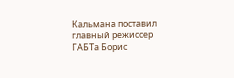Кальмана поставил главный режиссер ГАБТа Борис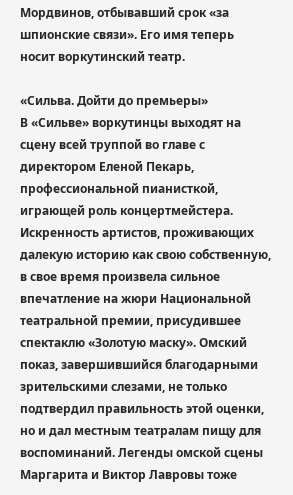Мордвинов, отбывавший срок «за шпионские связи». Его имя теперь носит воркутинский театр.

«Сильва. Дойти до премьеры»
В «Сильве» воркутинцы выходят на сцену всей труппой во главе с директором Еленой Пекарь, профессиональной пианисткой, играющей роль концертмейстера. Искренность артистов, проживающих далекую историю как свою собственную, в свое время произвела сильное впечатление на жюри Национальной театральной премии, присудившее спектаклю «Золотую маску». Омский показ, завершившийся благодарными зрительскими слезами, не только подтвердил правильность этой оценки, но и дал местным театралам пищу для воспоминаний. Легенды омской сцены Маргарита и Виктор Лавровы тоже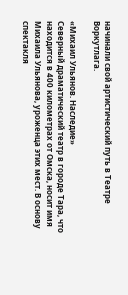начинали свой артистический путь в Театре Воркутлага.

«Михаил Ульянов. Наследие»
Северный драматический театр в городе Тара, что находится в 400 километрах от Омска, носит имя Михаила Ульянова, уроженца этих мест. В основу спектакля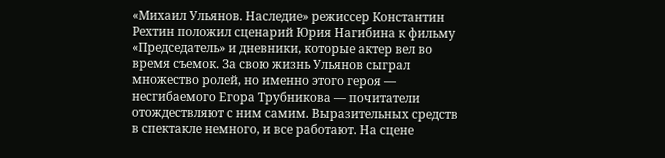«Михаил Ульянов. Наследие» режиссер Константин Рехтин положил сценарий Юрия Нагибина к фильму «Председатель» и дневники, которые актер вел во время съемок. За свою жизнь Ульянов сыграл множество ролей, но именно этого героя — несгибаемого Егора Трубникова — почитатели отождествляют с ним самим. Выразительных средств в спектакле немного, и все работают. На сцене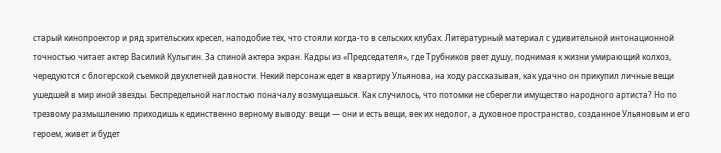старый кинопроектор и ряд зрительских кресел, наподобие тех, что стояли когда-то в сельских клубах. Литературный материал с удивительной интонационной точностью читает актер Василий Кулыгин. За спиной актера экран. Кадры из «Председателя», где Трубников рвет душу, поднимая к жизни умирающий колхоз, чередуются с блогерской съемкой двухлетней давности. Некий персонаж едет в квартиру Ульянова, на ходу рассказывая, как удачно он прикупил личные вещи ушедшей в мир иной звезды. Беспредельной наглостью поначалу возмущаешься. Как случилось, что потомки не сберегли имущество народного артиста? Но по трезвому размышлению приходишь к единственно верному выводу: вещи — они и есть вещи, век их недолог, а духовное пространство, созданное Ульяновым и его героем, живет и будет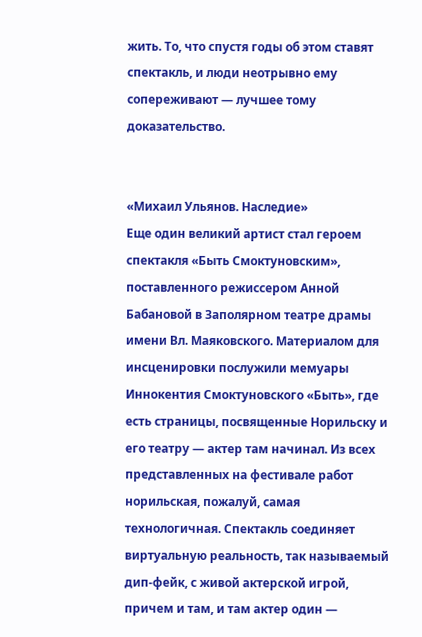жить. То, что спустя годы об этом ставят спектакль, и люди неотрывно ему сопереживают — лучшее тому доказательство.


«Михаил Ульянов. Наследие»
Еще один великий артист стал героем спектакля «Быть Смоктуновским», поставленного режиссером Анной Бабановой в Заполярном театре драмы имени Вл. Маяковского. Материалом для инсценировки послужили мемуары Иннокентия Смоктуновского «Быть», где есть страницы, посвященные Норильску и его театру — актер там начинал. Из всех представленных на фестивале работ норильская, пожалуй, самая технологичная. Спектакль соединяет виртуальную реальность, так называемый дип-фейк, с живой актерской игрой, причем и там, и там актер один —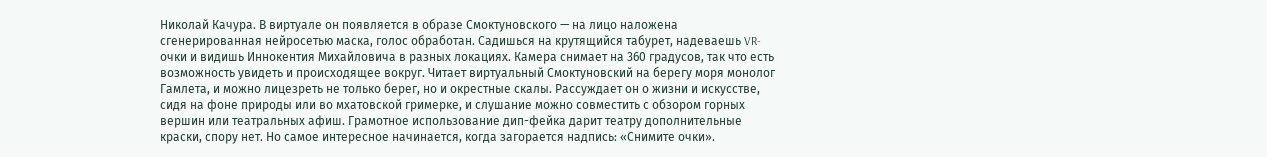Николай Качура. В виртуале он появляется в образе Смоктуновского — на лицо наложена сгенерированная нейросетью маска, голос обработан. Садишься на крутящийся табурет, надеваешь VR-очки и видишь Иннокентия Михайловича в разных локациях. Камера снимает на 360 градусов, так что есть возможность увидеть и происходящее вокруг. Читает виртуальный Смоктуновский на берегу моря монолог Гамлета, и можно лицезреть не только берег, но и окрестные скалы. Рассуждает он о жизни и искусстве, сидя на фоне природы или во мхатовской гримерке, и слушание можно совместить с обзором горных вершин или театральных афиш. Грамотное использование дип-фейка дарит театру дополнительные краски, спору нет. Но самое интересное начинается, когда загорается надпись: «Снимите очки».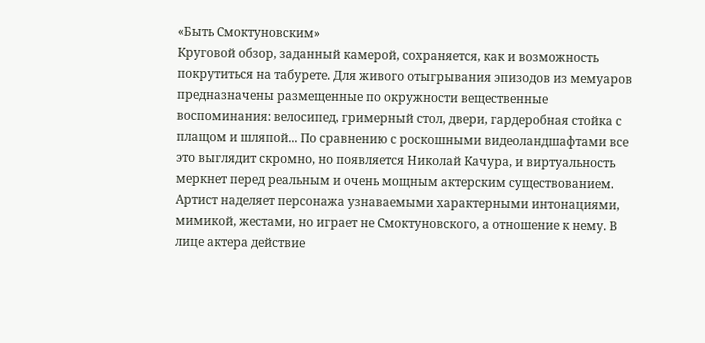«Быть Смоктуновским»
Круговой обзор, заданный камерой, сохраняется, как и возможность покрутиться на табурете. Для живого отыгрывания эпизодов из мемуаров предназначены размещенные по окружности вещественные воспоминания: велосипед, гримерный стол, двери, гардеробная стойка с плащом и шляпой... По сравнению с роскошными видеоландшафтами все это выглядит скромно, но появляется Николай Качура, и виртуальность меркнет перед реальным и очень мощным актерским существованием. Артист наделяет персонажа узнаваемыми характерными интонациями, мимикой, жестами, но играет не Смоктуновского, а отношение к нему. В лице актера действие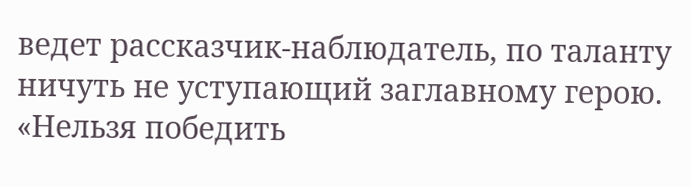ведет рассказчик-наблюдатель, по таланту ничуть не уступающий заглавному герою. «Нельзя победить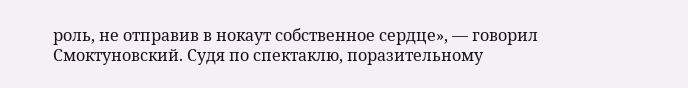роль, не отправив в нокаут собственное сердце», — говорил Смоктуновский. Судя по спектаклю, поразительному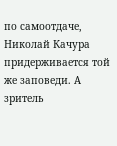по самоотдаче, Николай Качура придерживается той же заповеди. А зритель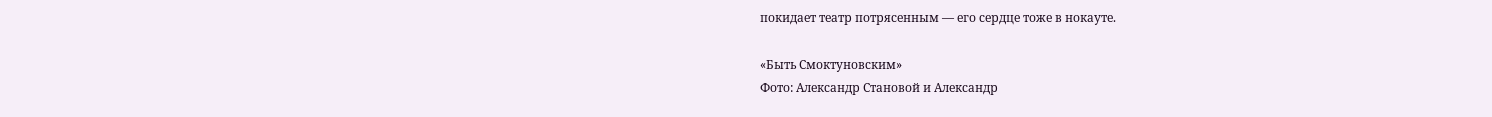покидает театр потрясенным — его сердце тоже в нокауте.

«Быть Смоктуновским»
Фото: Александр Становой и Александр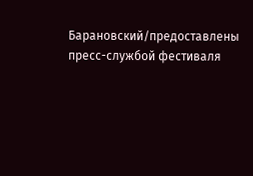Барановский/предоставлены пресс-службой фестиваля